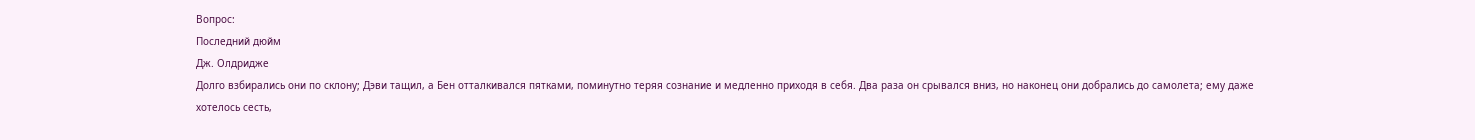Вопрос:
Последний дюйм
Дж. Олдридже
Долго взбирались они по склону; Дэви тащил, а Бен отталкивался пятками, поминутно теряя сознание и медленно приходя в себя. Два раза он срывался вниз, но наконец они добрались до самолета; ему даже хотелось сесть,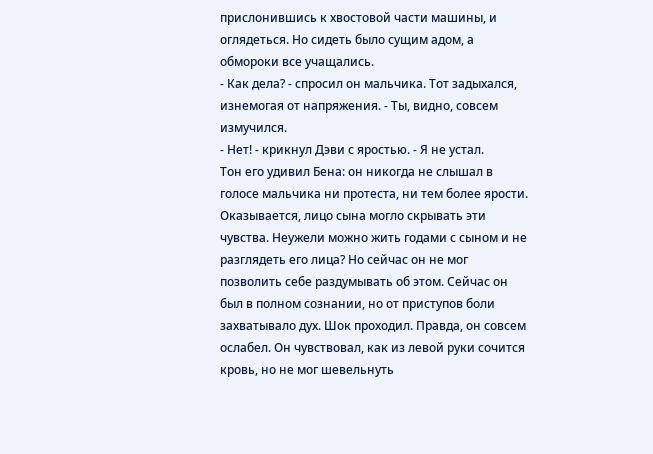прислонившись к хвостовой части машины, и оглядеться. Но сидеть было сущим адом, а обмороки все учащались.
- Как дела? - спросил он мальчика. Тот задыхался, изнемогая от напряжения. - Ты, видно, совсем измучился.
- Нет! - крикнул Дэви с яростью. - Я не устал.
Тон его удивил Бена: он никогда не слышал в голосе мальчика ни протеста, ни тем более ярости. Оказывается, лицо сына могло скрывать эти чувства. Неужели можно жить годами с сыном и не разглядеть его лица? Но сейчас он не мог позволить себе раздумывать об этом. Сейчас он был в полном сознании, но от приступов боли захватывало дух. Шок проходил. Правда, он совсем ослабел. Он чувствовал, как из левой руки сочится кровь, но не мог шевельнуть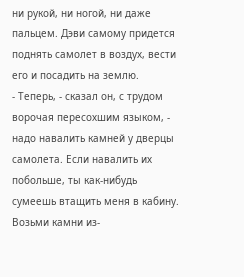ни рукой, ни ногой, ни даже пальцем. Дэви самому придется поднять самолет в воздух, вести его и посадить на землю.
- Теперь, - сказал он, с трудом ворочая пересохшим языком, - надо навалить камней у дверцы самолета. Если навалить их побольше, ты как-нибудь сумеешь втащить меня в кабину. Возьми камни из-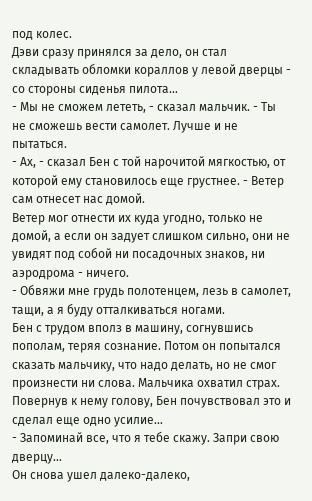под колес.
Дэви сразу принялся за дело, он стал складывать обломки кораллов у левой дверцы - со стороны сиденья пилота…
- Мы не сможем лететь, - сказал мальчик. - Ты не сможешь вести самолет. Лучше и не пытаться.
- Ах, - сказал Бен с той нарочитой мягкостью, от которой ему становилось еще грустнее. - Ветер сам отнесет нас домой.
Ветер мог отнести их куда угодно, только не домой, а если он задует слишком сильно, они не увидят под собой ни посадочных знаков, ни аэродрома - ничего.
- Обвяжи мне грудь полотенцем, лезь в самолет, тащи, а я буду отталкиваться ногами.
Бен с трудом вполз в машину, согнувшись пополам, теряя сознание. Потом он попытался сказать мальчику, что надо делать, но не смог произнести ни слова. Мальчика охватил страх. Повернув к нему голову, Бен почувствовал это и сделал еще одно усилие…
- Запоминай все, что я тебе скажу. Запри свою дверцу…
Он снова ушел далеко-далеко,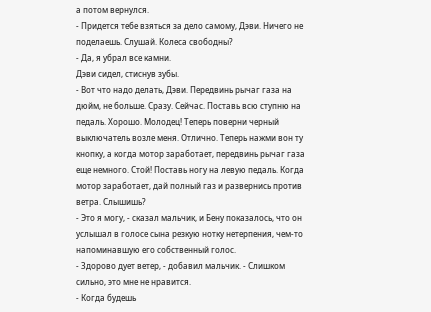а потом вернулся.
- Придется тебе взяться за дело самому, Дэви. Ничего не поделаешь. Слушай. Колеса свободны?
- Да, я убрал все камни.
Дэви сидел, стиснув зубы.
- Вот что надо делать, Дэви. Передвинь рычаг газа на дюйм, не больше. Сразу. Сейчас. Поставь всю ступню на педаль. Хорошо. Молодец! Теперь поверни черный выключатель возле меня. Отлично. Теперь нажми вон ту кнопку, а когда мотор заработает, передвинь рычаг газа еще немного. Стой! Поставь ногу на левую педаль. Когда мотор заработает, дай полный газ и развернись против ветра. Слышишь?
- Это я могу, - сказал мальчик, и Бену показалось, что он услышал в голосе сына резкую нотку нетерпения, чем-то напоминавшую его собственный голос.
- Здорово дует ветер, - добавил мальчик. - Слишком сильно, это мне не нравится.
- Когда будешь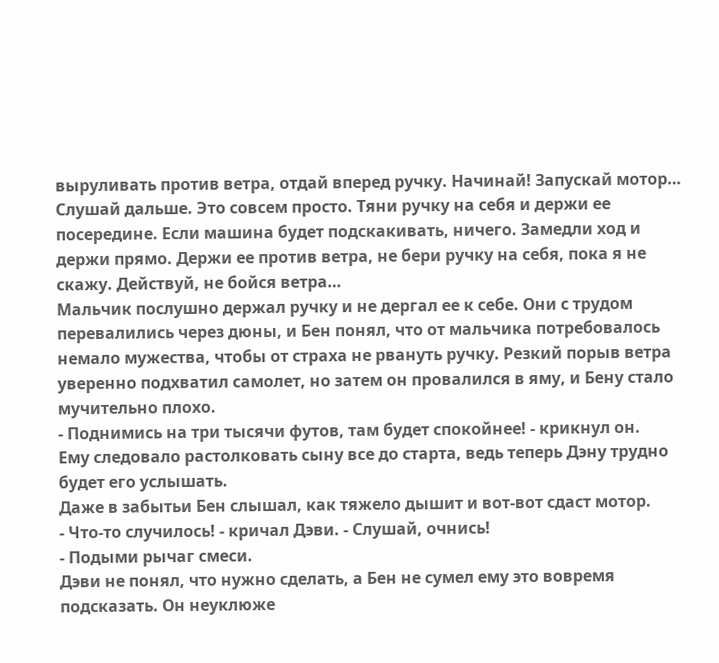выруливать против ветра, отдай вперед ручку. Начинай! Запускай мотор… Слушай дальше. Это совсем просто. Тяни ручку на себя и держи ее посередине. Если машина будет подскакивать, ничего. Замедли ход и держи прямо. Держи ее против ветра, не бери ручку на себя, пока я не скажу. Действуй, не бойся ветра…
Мальчик послушно держал ручку и не дергал ее к себе. Они с трудом перевалились через дюны, и Бен понял, что от мальчика потребовалось немало мужества, чтобы от страха не рвануть ручку. Резкий порыв ветра уверенно подхватил самолет, но затем он провалился в яму, и Бену стало мучительно плохо.
- Поднимись на три тысячи футов, там будет спокойнее! - крикнул он.
Ему следовало растолковать сыну все до старта, ведь теперь Дэну трудно будет его услышать.
Даже в забытьи Бен слышал, как тяжело дышит и вот-вот сдаст мотор.
- Что-то случилось! - кричал Дэви. - Слушай, очнись!
- Подыми рычаг смеси.
Дэви не понял, что нужно сделать, а Бен не сумел ему это вовремя подсказать. Он неуклюже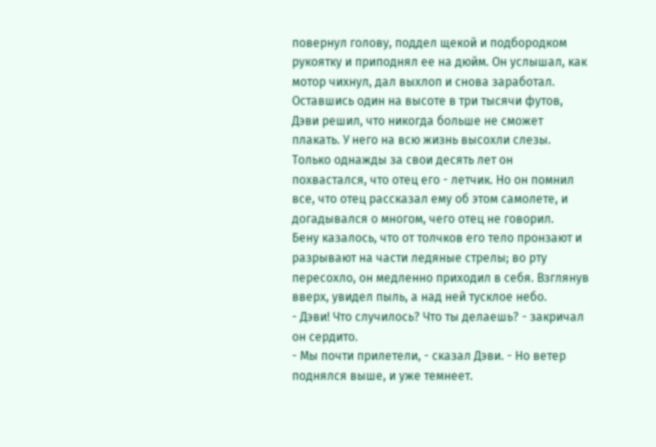повернул голову, поддел щекой и подбородком рукоятку и приподнял ее на дюйм. Он услышал, как мотор чихнул, дал выхлоп и снова заработал.
Оставшись один на высоте в три тысячи футов, Дэви решил, что никогда больше не сможет плакать. У него на всю жизнь высохли слезы.
Только однажды за свои десять лет он похвастался, что отец его - летчик. Но он помнил все, что отец рассказал ему об этом самолете, и догадывался о многом, чего отец не говорил.
Бену казалось, что от толчков его тело пронзают и разрывают на части ледяные стрелы; во рту пересохло, он медленно приходил в себя. Взглянув вверх, увидел пыль, а над ней тусклое небо.
- Дэви! Что случилось? Что ты делаешь? - закричал он сердито.
- Мы почти прилетели, - сказал Дэви. - Но ветер поднялся выше, и уже темнеет.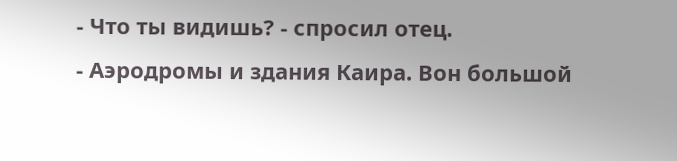- Что ты видишь? - спросил отец.
- Аэродромы и здания Каира. Вон большой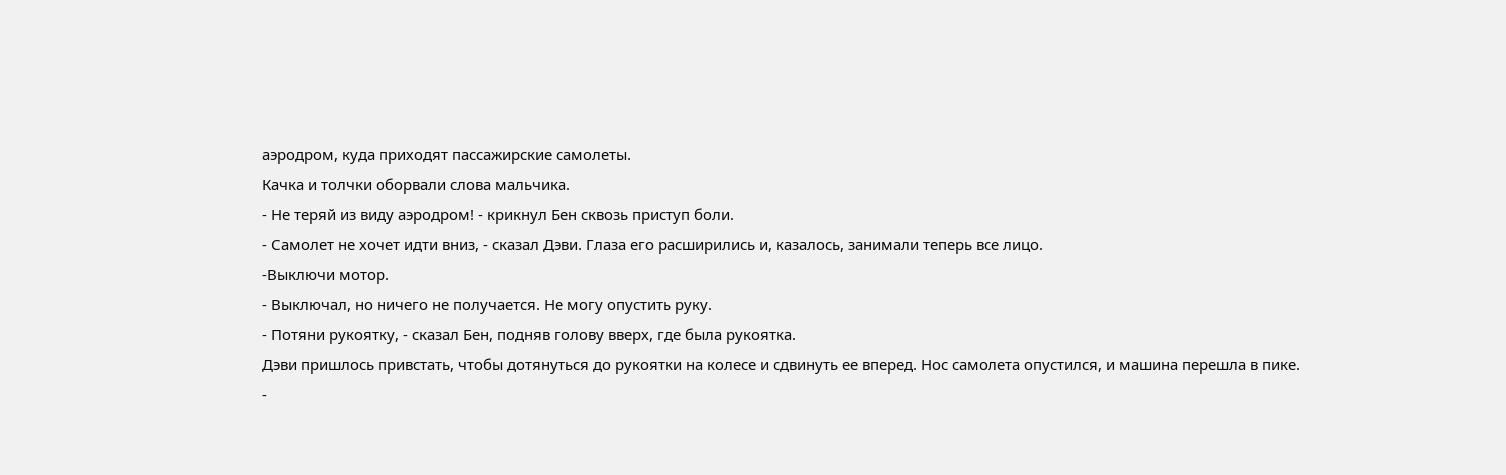аэродром, куда приходят пассажирские самолеты.
Качка и толчки оборвали слова мальчика.
- Не теряй из виду аэродром! - крикнул Бен сквозь приступ боли.
- Самолет не хочет идти вниз, - сказал Дэви. Глаза его расширились и, казалось, занимали теперь все лицо.
-Выключи мотор.
- Выключал, но ничего не получается. Не могу опустить руку.
- Потяни рукоятку, - сказал Бен, подняв голову вверх, где была рукоятка.
Дэви пришлось привстать, чтобы дотянуться до рукоятки на колесе и сдвинуть ее вперед. Нос самолета опустился, и машина перешла в пике.
-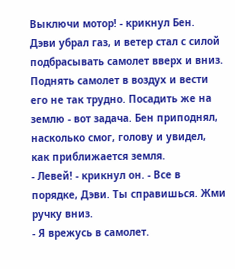Выключи мотор! - крикнул Бен.
Дэви убрал газ, и ветер стал с силой подбрасывать самолет вверх и вниз.
Поднять самолет в воздух и вести его не так трудно. Посадить же на землю - вот задача. Бен приподнял, насколько смог, голову и увидел, как приближается земля.
- Левей! - крикнул он. - Все в порядке, Дэви. Ты справишься. Жми ручку вниз.
- Я врежусь в самолет.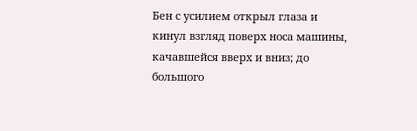Бен с усилием открыл глаза и кинул взгляд поверх носа машины, качавшейся вверх и вниз; до большого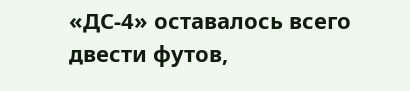«ДС-4» оставалось всего двести футов,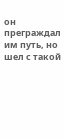он преграждал им путь, но шел с такой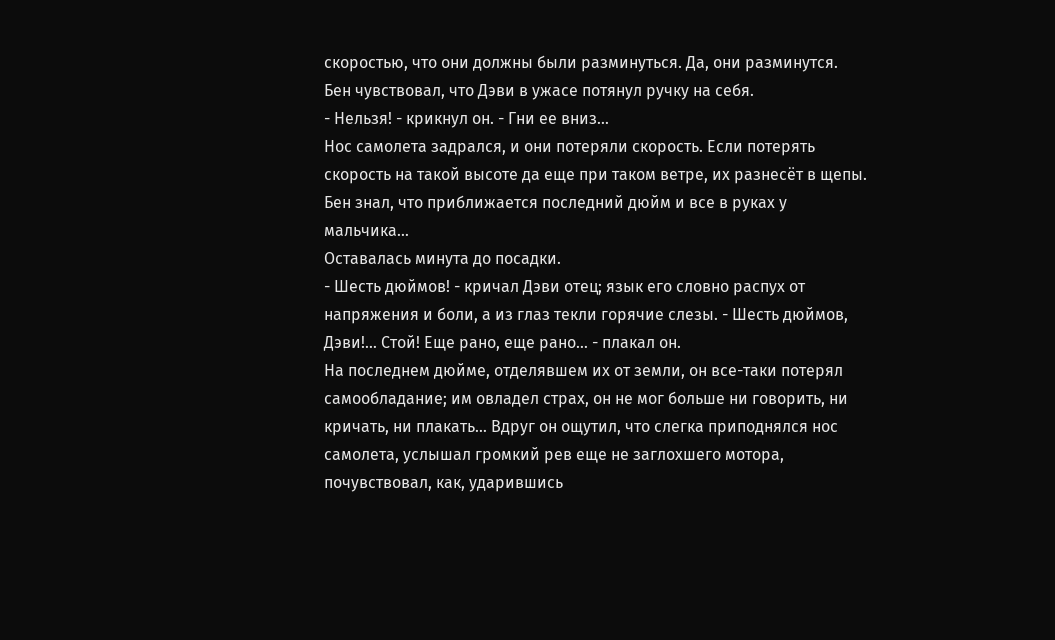скоростью, что они должны были разминуться. Да, они разминутся. Бен чувствовал, что Дэви в ужасе потянул ручку на себя.
- Нельзя! - крикнул он. - Гни ее вниз…
Нос самолета задрался, и они потеряли скорость. Если потерять скорость на такой высоте да еще при таком ветре, их разнесёт в щепы. Бен знал, что приближается последний дюйм и все в руках у мальчика…
Оставалась минута до посадки.
- Шесть дюймов! - кричал Дэви отец; язык его словно распух от напряжения и боли, а из глаз текли горячие слезы. - Шесть дюймов, Дэви!… Стой! Еще рано, еще рано… - плакал он.
На последнем дюйме, отделявшем их от земли, он все-таки потерял самообладание; им овладел страх, он не мог больше ни говорить, ни кричать, ни плакать… Вдруг он ощутил, что слегка приподнялся нос самолета, услышал громкий рев еще не заглохшего мотора, почувствовал, как, ударившись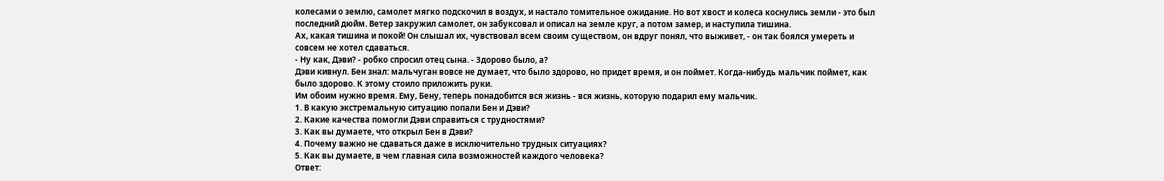колесами о землю, самолет мягко подскочил в воздух, и настало томительное ожидание. Но вот хвост и колеса коснулись земли - это был последний дюйм. Ветер закружил самолет, он забуксовал и описал на земле круг, а потом замер, и наступила тишина.
Ах, какая тишина и покой! Он слышал их, чувствовал всем своим существом, он вдруг понял, что выживет, - он так боялся умереть и совсем не хотел сдаваться.
- Ну как, Дэви? - робко спросил отец сына. - Здорово было, а?
Дэви кивнул. Бен знал: мальчуган вовсе не думает, что было здорово, но придет время, и он поймет. Когда-нибудь мальчик поймет, как было здорово. К этому стоило приложить руки.
Им обоим нужно время. Ему, Бену, теперь понадобится вся жизнь - вся жизнь, которую подарил ему мальчик.
1. В какую экстремальную ситуацию попали Бен и Дэви?
2. Какие качества помогли Дэви справиться с трудностями?
3. Как вы думаете, что открыл Бен в Дэви?
4. Почему важно не сдаваться даже в исключительно трудных ситуациях?
5. Как вы думаете, в чем главная сила возможностей каждого человека?
Ответ: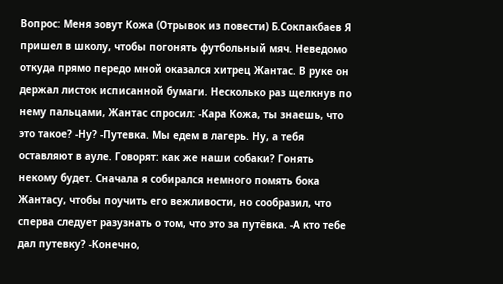Вопрос: Меня зовут Кожа (Отрывок из повести) Б.Сокпакбаев Я пришел в школу, чтобы погонять футбольный мяч. Неведомо откуда прямо передо мной оказался хитрец Жантас. В руке он держал листок исписанной бумаги. Несколько раз щелкнув по нему пальцами, Жантас спросил: -Кара Кожа, ты знаешь, что это такое? -Ну? -Путевка. Мы едем в лагерь. Ну, а тебя оставляют в ауле. Говорят: как же наши собаки? Гонять некому будет. Сначала я собирался немного помять бока Жантасу, чтобы поучить его вежливости, но сообразил, что сперва следует разузнать о том, что это за путёвка. -А кто тебе дал путевку? -Конечно,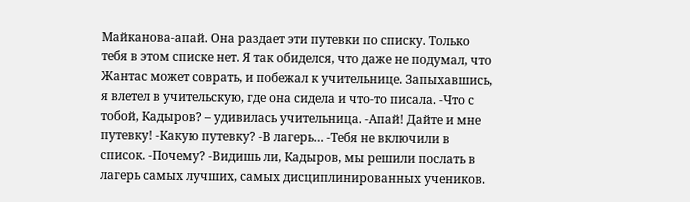Майканова-апай. Она раздает эти путевки по списку. Только тебя в этом списке нет. Я так обиделся, что даже не подумал, что Жантас может соврать, и побежал к учительнице. Запыхавшись, я влетел в учительскую, где она сидела и что-то писала. -Что с тобой, Кадыров? – удивилась учительница. -Апай! Дайте и мне путевку! -Какую путевку? -В лагерь… -Тебя не включили в список. -Почему? -Видишь ли, Кадыров, мы решили послать в лагерь самых лучших, самых дисциплинированных учеников.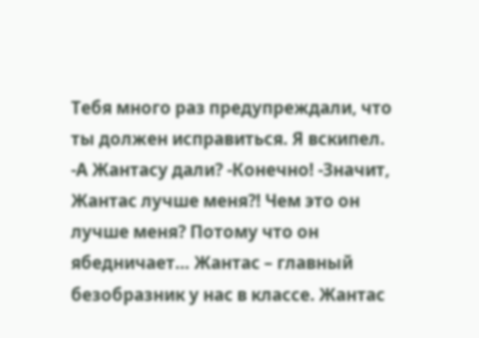Тебя много раз предупреждали, что ты должен исправиться. Я вскипел. -А Жантасу дали? -Конечно! -Значит, Жантас лучше меня?! Чем это он лучше меня? Потому что он ябедничает… Жантас – главный безобразник у нас в классе. Жантас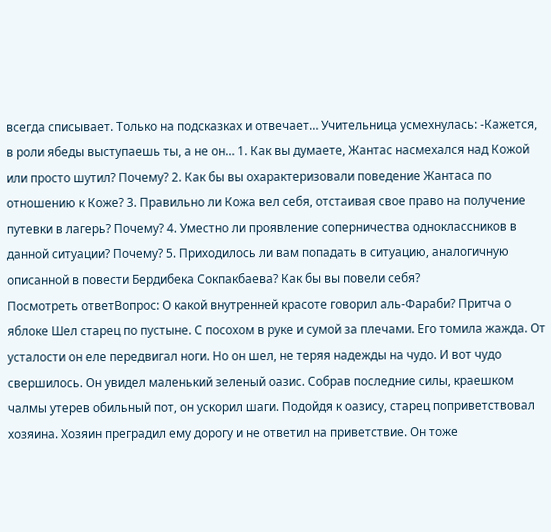всегда списывает. Только на подсказках и отвечает… Учительница усмехнулась: -Кажется, в роли ябеды выступаешь ты, а не он… 1. Как вы думаете, Жантас насмехался над Кожой или просто шутил? Почему? 2. Как бы вы охарактеризовали поведение Жантаса по отношению к Коже? 3. Правильно ли Кожа вел себя, отстаивая свое право на получение путевки в лагерь? Почему? 4. Уместно ли проявление соперничества одноклассников в данной ситуации? Почему? 5. Приходилось ли вам попадать в ситуацию, аналогичную описанной в повести Бердибека Сокпакбаева? Как бы вы повели себя?
Посмотреть ответВопрос: О какой внутренней красоте говорил аль-Фараби? Притча о яблоке Шел старец по пустыне. С посохом в руке и сумой за плечами. Его томила жажда. От усталости он еле передвигал ноги. Но он шел, не теряя надежды на чудо. И вот чудо свершилось. Он увидел маленький зеленый оазис. Собрав последние силы, краешком чалмы утерев обильный пот, он ускорил шаги. Подойдя к оазису, старец поприветствовал хозяина. Хозяин преградил ему дорогу и не ответил на приветствие. Он тоже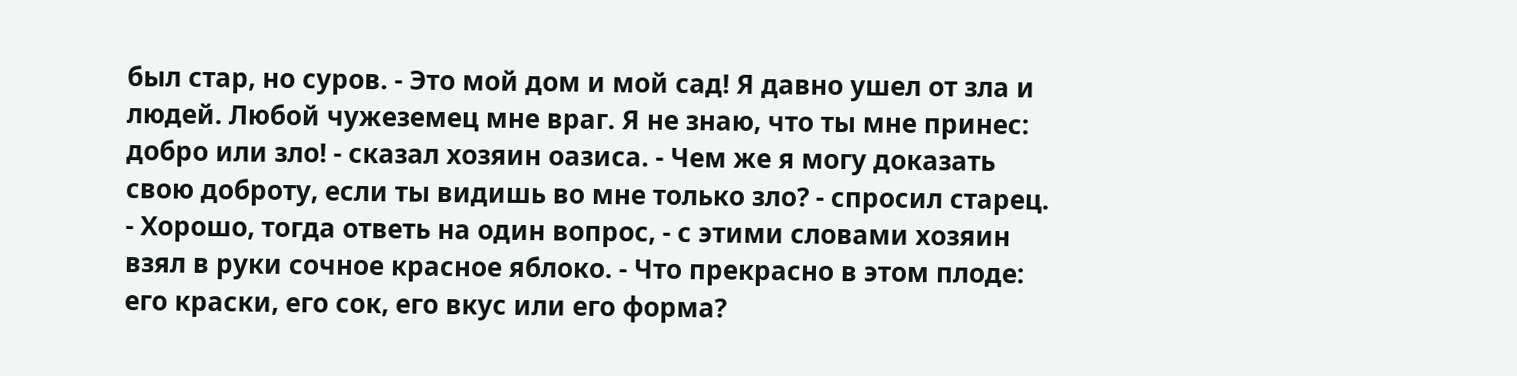был стар, но суров. - Это мой дом и мой сад! Я давно ушел от зла и людей. Любой чужеземец мне враг. Я не знаю, что ты мне принес: добро или зло! - сказал хозяин оазиса. - Чем же я могу доказать свою доброту, если ты видишь во мне только зло? - спросил старец. - Хорошо, тогда ответь на один вопрос, - с этими словами хозяин взял в руки сочное красное яблоко. - Что прекрасно в этом плоде: его краски, его сок, его вкус или его форма?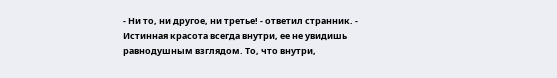- Ни то, ни другое, ни третье! - ответил странник. - Истинная красота всегда внутри, ее не увидишь равнодушным взглядом. То, что внутри,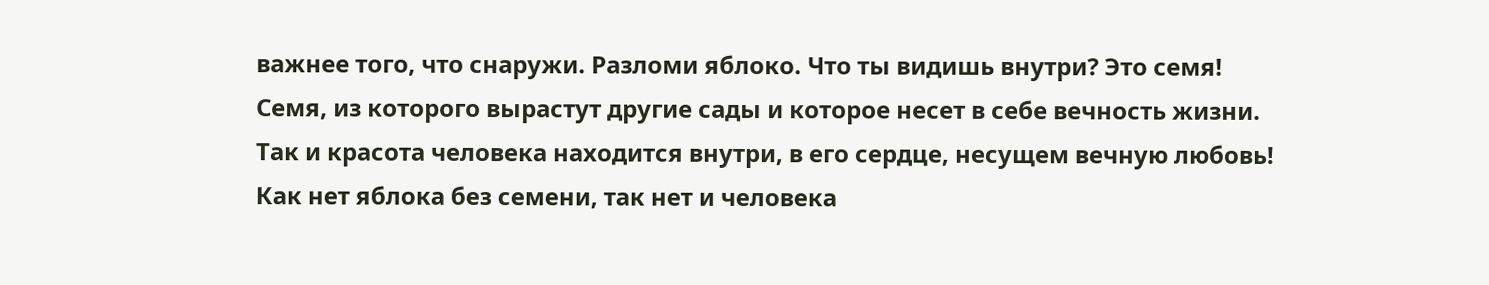важнее того, что снаружи. Разломи яблоко. Что ты видишь внутри? Это семя! Семя, из которого вырастут другие сады и которое несет в себе вечность жизни. Так и красота человека находится внутри, в его сердце, несущем вечную любовь! Как нет яблока без семени, так нет и человека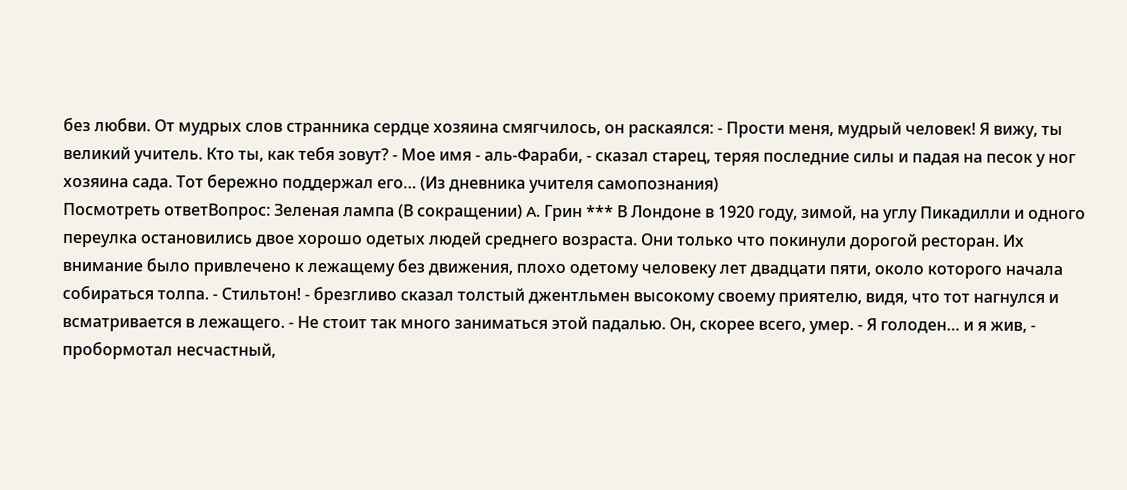без любви. От мудрых слов странника сердце хозяина смягчилось, он раскаялся: - Прости меня, мудрый человек! Я вижу, ты великий учитель. Кто ты, как тебя зовут? - Мое имя - аль-Фараби, - сказал старец, теряя последние силы и падая на песок у ног хозяина сада. Тот бережно поддержал его… (Из дневника учителя самопознания)
Посмотреть ответВопрос: Зеленая лампа (В сокращении) A. Грин *** В Лондоне в 1920 году, зимой, на углу Пикадилли и одного переулка остановились двое хорошо одетых людей среднего возраста. Они только что покинули дорогой ресторан. Их внимание было привлечено к лежащему без движения, плохо одетому человеку лет двадцати пяти, около которого начала собираться толпа. - Стильтон! - брезгливо сказал толстый джентльмен высокому своему приятелю, видя, что тот нагнулся и всматривается в лежащего. - Не стоит так много заниматься этой падалью. Он, скорее всего, умер. - Я голоден… и я жив, - пробормотал несчастный,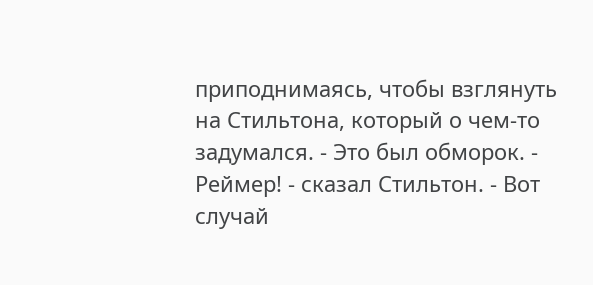приподнимаясь, чтобы взглянуть на Стильтона, который о чем-то задумался. - Это был обморок. - Реймер! - сказал Стильтон. - Вот случай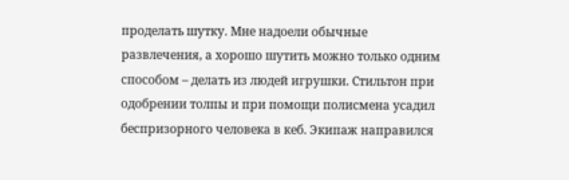проделать шутку. Мне надоели обычные развлечения, а хорошо шутить можно только одним способом – делать из людей игрушки. Стильтон при одобрении толпы и при помощи полисмена усадил беспризорного человека в кеб. Экипаж направился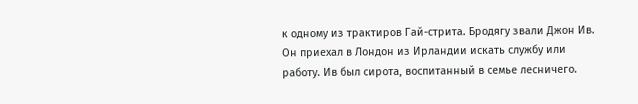к одному из трактиров Гай-стрита. Бродягу звали Джон Ив. Он приехал в Лондон из Ирландии искать службу или работу. Ив был сирота, воспитанный в семье лесничего.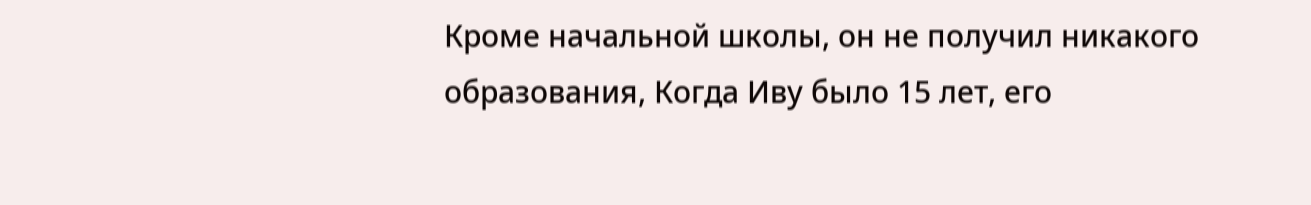Кроме начальной школы, он не получил никакого образования, Когда Иву было 15 лет, его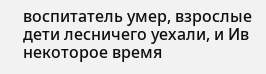воспитатель умер, взрослые дети лесничего уехали, и Ив некоторое время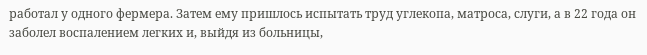работал у одного фермера. Затем ему пришлось испытать труд углекопа, матроса, слуги, а в 22 года он заболел воспалением легких и, выйдя из больницы,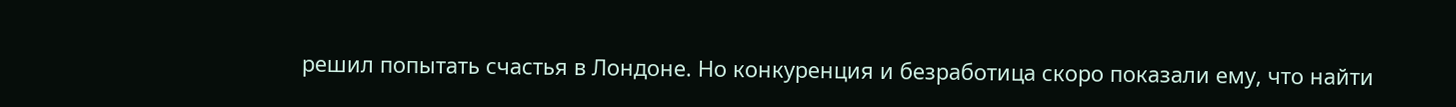решил попытать счастья в Лондоне. Но конкуренция и безработица скоро показали ему, что найти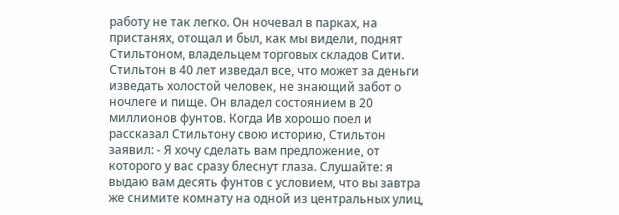работу не так легко. Он ночевал в парках, на пристанях, отощал и был, как мы видели, поднят Стильтоном, владельцем торговых складов Сити. Стильтон в 40 лет изведал все, что может за деньги изведать холостой человек, не знающий забот о ночлеге и пище. Он владел состоянием в 20 миллионов фунтов. Когда Ив хорошо поел и рассказал Стильтону свою историю, Стильтон заявил: - Я хочу сделать вам предложение, от которого у вас сразу блеснут глаза. Слушайте: я выдаю вам десять фунтов с условием, что вы завтра же снимите комнату на одной из центральных улиц,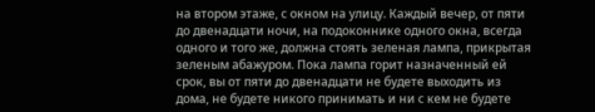на втором этаже, с окном на улицу. Каждый вечер, от пяти до двенадцати ночи, на подоконнике одного окна, всегда одного и того же, должна стоять зеленая лампа, прикрытая зеленым абажуром. Пока лампа горит назначенный ей срок, вы от пяти до двенадцати не будете выходить из дома, не будете никого принимать и ни с кем не будете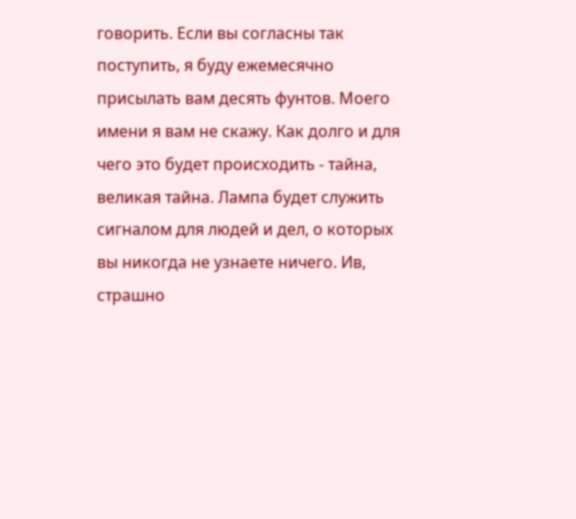говорить. Если вы согласны так поступить, я буду ежемесячно присылать вам десять фунтов. Моего имени я вам не скажу. Как долго и для чего это будет происходить - тайна, великая тайна. Лампа будет служить сигналом для людей и дел, о которых вы никогда не узнаете ничего. Ив, страшно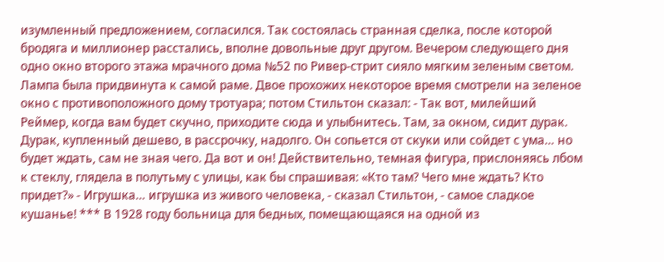изумленный предложением, согласился. Так состоялась странная сделка, после которой бродяга и миллионер расстались, вполне довольные друг другом. Вечером следующего дня одно окно второго этажа мрачного дома №52 по Ривер-стрит сияло мягким зеленым светом. Лампа была придвинута к самой раме. Двое прохожих некоторое время смотрели на зеленое окно с противоположного дому тротуара; потом Стильтон сказал: - Так вот, милейший Реймер, когда вам будет скучно, приходите сюда и улыбнитесь. Там, за окном, сидит дурак. Дурак, купленный дешево, в рассрочку, надолго. Он сопьется от скуки или сойдет с ума… но будет ждать, сам не зная чего. Да вот и он! Действительно, темная фигура, прислоняясь лбом к стеклу, глядела в полутьму с улицы, как бы спрашивая: «Кто там? Чего мне ждать? Кто придет?» - Игрушка… игрушка из живого человека, - сказал Стильтон, - самое сладкое кушанье! *** В 1928 году больница для бедных, помещающаяся на одной из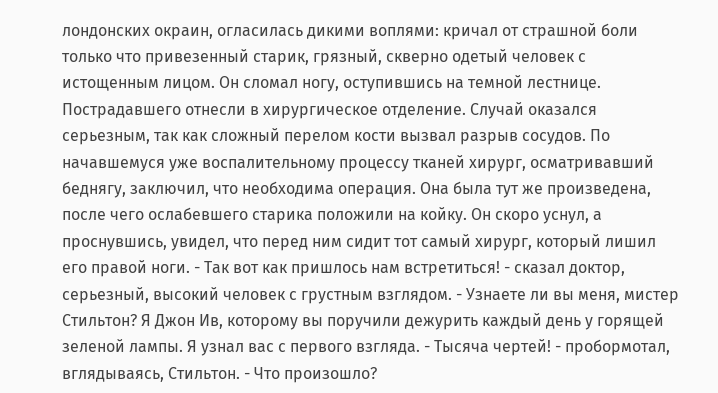лондонских окраин, огласилась дикими воплями: кричал от страшной боли только что привезенный старик, грязный, скверно одетый человек с истощенным лицом. Он сломал ногу, оступившись на темной лестнице. Пострадавшего отнесли в хирургическое отделение. Случай оказался серьезным, так как сложный перелом кости вызвал разрыв сосудов. По начавшемуся уже воспалительному процессу тканей хирург, осматривавший беднягу, заключил, что необходима операция. Она была тут же произведена, после чего ослабевшего старика положили на койку. Он скоро уснул, а проснувшись, увидел, что перед ним сидит тот самый хирург, который лишил его правой ноги. - Так вот как пришлось нам встретиться! - сказал доктор, серьезный, высокий человек с грустным взглядом. - Узнаете ли вы меня, мистер Стильтон? Я Джон Ив, которому вы поручили дежурить каждый день у горящей зеленой лампы. Я узнал вас с первого взгляда. - Тысяча чертей! - пробормотал, вглядываясь, Стильтон. - Что произошло?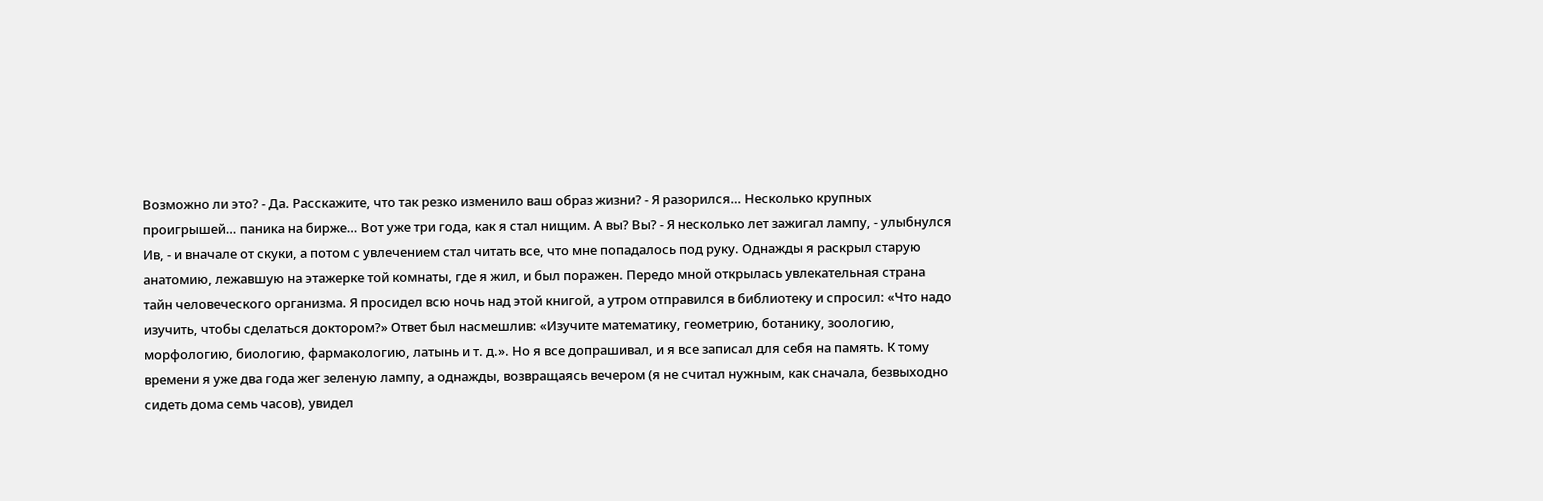Возможно ли это? - Да. Расскажите, что так резко изменило ваш образ жизни? - Я разорился… Несколько крупных проигрышей… паника на бирже… Вот уже три года, как я стал нищим. А вы? Вы? - Я несколько лет зажигал лампу, - улыбнулся Ив, - и вначале от скуки, а потом с увлечением стал читать все, что мне попадалось под руку. Однажды я раскрыл старую анатомию, лежавшую на этажерке той комнаты, где я жил, и был поражен. Передо мной открылась увлекательная страна тайн человеческого организма. Я просидел всю ночь над этой книгой, а утром отправился в библиотеку и спросил: «Что надо изучить, чтобы сделаться доктором?» Ответ был насмешлив: «Изучите математику, геометрию, ботанику, зоологию, морфологию, биологию, фармакологию, латынь и т. д.». Но я все допрашивал, и я все записал для себя на память. К тому времени я уже два года жег зеленую лампу, а однажды, возвращаясь вечером (я не считал нужным, как сначала, безвыходно сидеть дома семь часов), увидел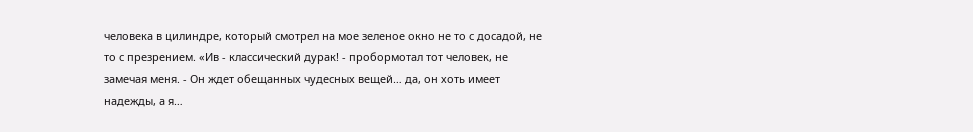человека в цилиндре, который смотрел на мое зеленое окно не то с досадой, не то с презрением. «Ив - классический дурак! - пробормотал тот человек, не замечая меня. - Он ждет обещанных чудесных вещей… да, он хоть имеет надежды, а я…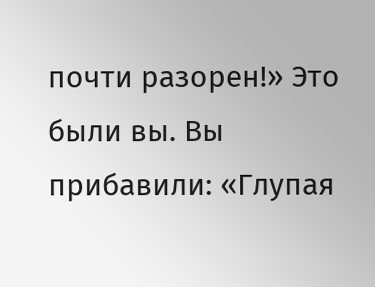почти разорен!» Это были вы. Вы прибавили: «Глупая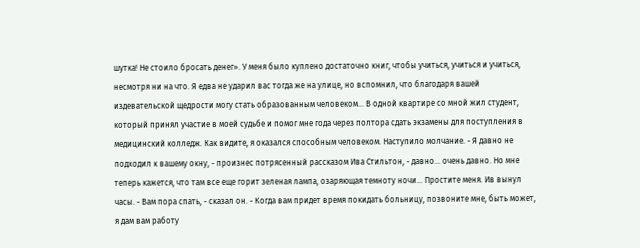шутка! Не стоило бросать денег». У меня было куплено достаточно книг, чтобы учиться, учиться и учиться, несмотря ни на что. Я едва не ударил вас тогда же на улице, но вспомнил, что благодаря вашей издевательской щедрости могу стать образованным человеком… В одной квартире со мной жил студент, который принял участие в моей судьбе и помог мне года через полтора сдать экзамены для поступления в медицинский колледж. Как видите, я оказался способным человеком. Наступило молчание. - Я давно не подходил к вашему окну, - произнес потрясенный рассказом Ива Стильтон, - давно… очень давно. Но мне теперь кажется, что там все еще горит зеленая лампа, озаряющая темноту ночи… Простите меня. Ив вынул часы. - Вам пора спать, - сказал он. - Когда вам придет время покидать больницу, позвоните мне, быть может, я дам вам работу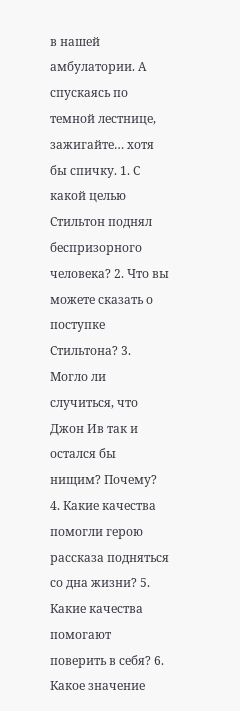в нашей амбулатории. А спускаясь по темной лестнице, зажигайте… хотя бы спичку. 1. С какой целью Стильтон поднял беспризорного человека? 2. Что вы можете сказать о поступке Стильтона? 3. Могло ли случиться, что Джон Ив так и остался бы нищим? Почему? 4. Какие качества помогли герою рассказа подняться со дна жизни? 5. Какие качества помогают поверить в себя? 6. Какое значение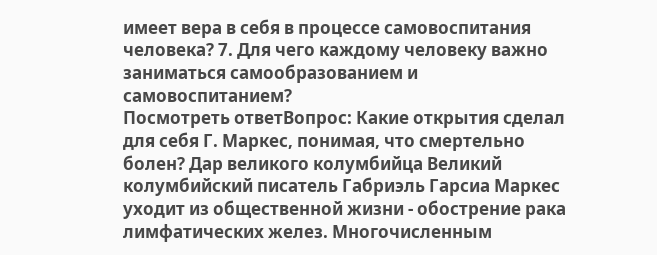имеет вера в себя в процессе самовоспитания человека? 7. Для чего каждому человеку важно заниматься самообразованием и самовоспитанием?
Посмотреть ответВопрос: Какие открытия сделал для себя Г. Маркес, понимая, что смертельно болен? Дар великого колумбийца Великий колумбийский писатель Габриэль Гарсиа Маркес уходит из общественной жизни - обострение рака лимфатических желез. Многочисленным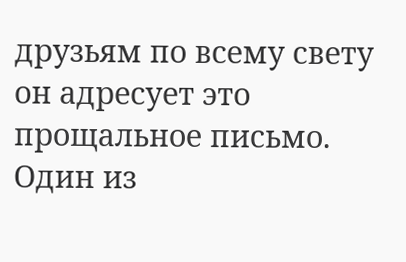друзьям по всему свету он адресует это прощальное письмо. Один из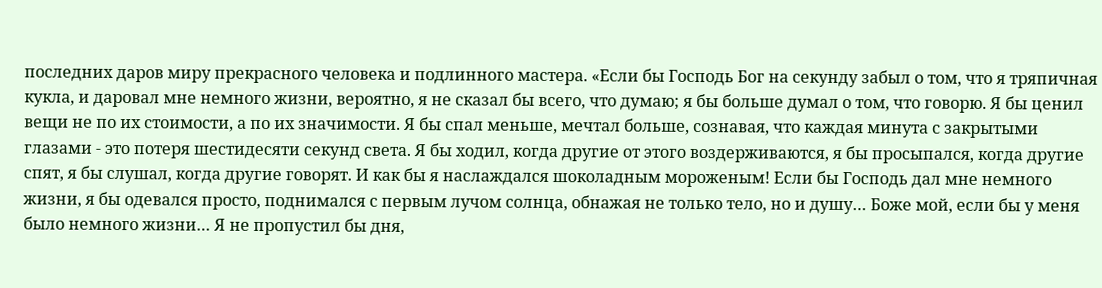последних даров миру прекрасного человека и подлинного мастера. «Если бы Господь Бог на секунду забыл о том, что я тряпичная кукла, и даровал мне немного жизни, вероятно, я не сказал бы всего, что думаю; я бы больше думал о том, что говорю. Я бы ценил вещи не по их стоимости, а по их значимости. Я бы спал меньше, мечтал больше, сознавая, что каждая минута с закрытыми глазами - это потеря шестидесяти секунд света. Я бы ходил, когда другие от этого воздерживаются, я бы просыпался, когда другие спят, я бы слушал, когда другие говорят. И как бы я наслаждался шоколадным мороженым! Если бы Господь дал мне немного жизни, я бы одевался просто, поднимался с первым лучом солнца, обнажая не только тело, но и душу… Боже мой, если бы у меня было немного жизни… Я не пропустил бы дня,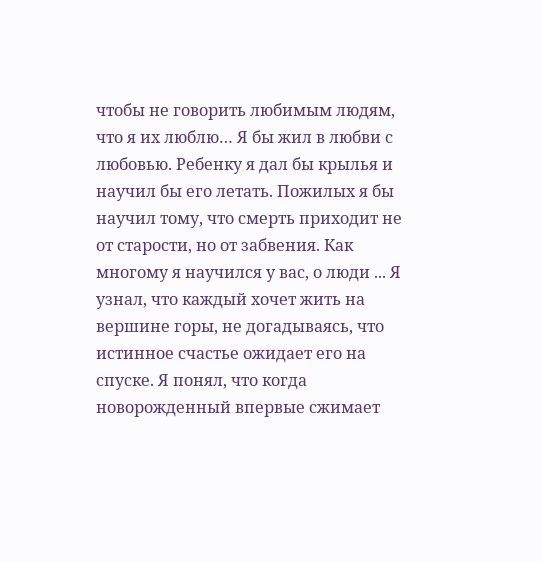чтобы не говорить любимым людям, что я их люблю… Я бы жил в любви с любовью. Ребенку я дал бы крылья и научил бы его летать. Пожилых я бы научил тому, что смерть приходит не от старости, но от забвения. Как многому я научился у вас, о люди ... Я узнал, что каждый хочет жить на вершине горы, не догадываясь, что истинное счастье ожидает его на спуске. Я понял, что когда новорожденный впервые сжимает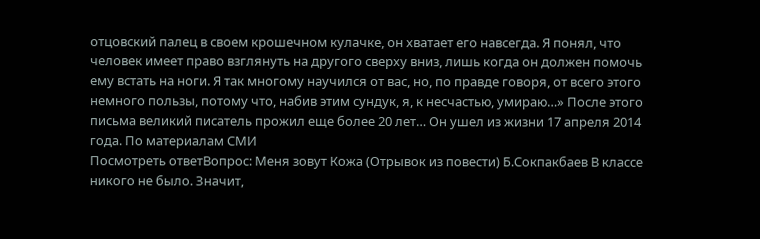отцовский палец в своем крошечном кулачке, он хватает его навсегда. Я понял, что человек имеет право взглянуть на другого сверху вниз, лишь когда он должен помочь ему встать на ноги. Я так многому научился от вас, но, по правде говоря, от всего этого немного пользы, потому что, набив этим сундук, я, к несчастью, умираю…» После этого письма великий писатель прожил еще более 20 лет… Он ушел из жизни 17 апреля 2014 года. По материалам СМИ
Посмотреть ответВопрос: Меня зовут Кожа (Отрывок из повести) Б.Сокпакбаев В классе никого не было. Значит,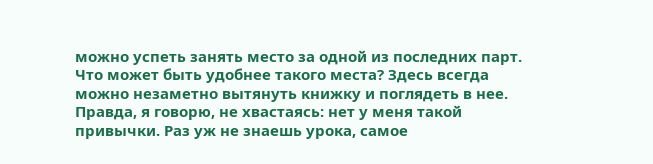можно успеть занять место за одной из последних парт. Что может быть удобнее такого места? Здесь всегда можно незаметно вытянуть книжку и поглядеть в нее. Правда, я говорю, не хвастаясь: нет у меня такой привычки. Раз уж не знаешь урока, самое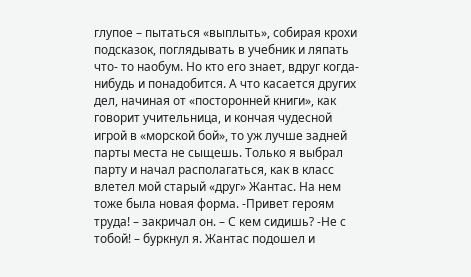глупое – пытаться «выплыть», собирая крохи подсказок, поглядывать в учебник и ляпать что- то наобум. Но кто его знает, вдруг когда-нибудь и понадобится. А что касается других дел, начиная от «посторонней книги», как говорит учительница, и кончая чудесной игрой в «морской бой», то уж лучше задней парты места не сыщешь. Только я выбрал парту и начал располагаться, как в класс влетел мой старый «друг» Жантас. На нем тоже была новая форма. -Привет героям труда! – закричал он. – С кем сидишь? -Не с тобой! – буркнул я. Жантас подошел и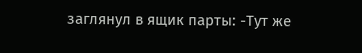заглянул в ящик парты: -Тут же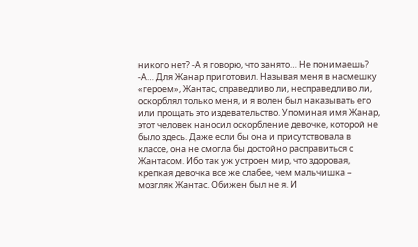никого нет? -А я говорю, что занято… Не понимаешь? -А… Для Жанар приготовил. Называя меня в насмешку «героем», Жантас, справедливо ли, несправедливо ли, оскорблял только меня, и я волен был наказывать его или прощать это издевательство. Упоминая имя Жанар, этот человек наносил оскорбление девочке, которой не было здесь. Даже если бы она и присутствовала в классе, она не смогла бы достойно расправиться с Жантасом. Ибо так уж устроен мир, что здоровая, крепкая девочка все же слабее, чем мальчишка – мозгляк Жантас. Обижен был не я. И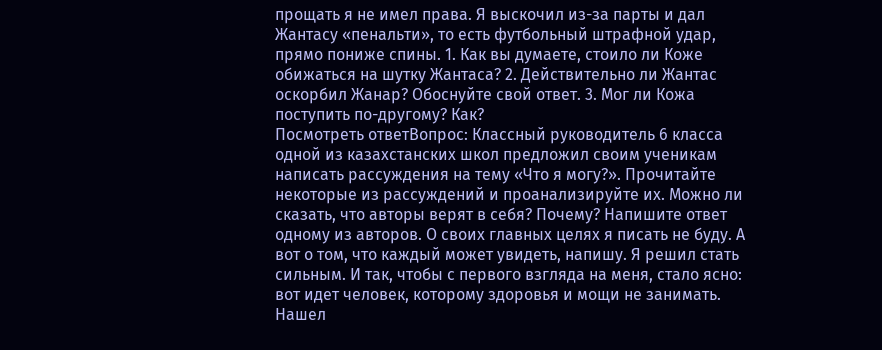прощать я не имел права. Я выскочил из-за парты и дал Жантасу «пенальти», то есть футбольный штрафной удар, прямо пониже спины. 1. Как вы думаете, стоило ли Коже обижаться на шутку Жантаса? 2. Действительно ли Жантас оскорбил Жанар? Обоснуйте свой ответ. 3. Мог ли Кожа поступить по-другому? Как?
Посмотреть ответВопрос: Классный руководитель 6 класса одной из казахстанских школ предложил своим ученикам написать рассуждения на тему «Что я могу?». Прочитайте некоторые из рассуждений и проанализируйте их. Можно ли сказать, что авторы верят в себя? Почему? Напишите ответ одному из авторов. О своих главных целях я писать не буду. А вот о том, что каждый может увидеть, напишу. Я решил стать сильным. И так, чтобы с первого взгляда на меня, стало ясно: вот идет человек, которому здоровья и мощи не занимать. Нашел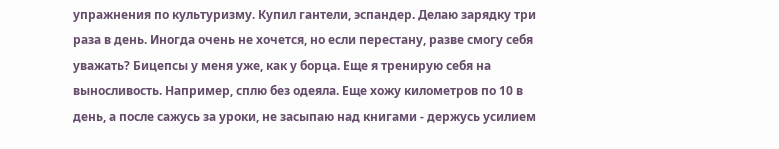упражнения по культуризму. Купил гантели, эспандер. Делаю зарядку три раза в день. Иногда очень не хочется, но если перестану, разве смогу себя уважать? Бицепсы у меня уже, как у борца. Еще я тренирую себя на выносливость. Например, сплю без одеяла. Еще хожу километров по 10 в день, а после сажусь за уроки, не засыпаю над книгами - держусь усилием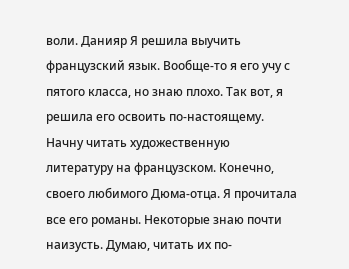воли. Данияр Я решила выучить французский язык. Вообще-то я его учу с пятого класса, но знаю плохо. Так вот, я решила его освоить по-настоящему. Начну читать художественную литературу на французском. Конечно, своего любимого Дюма-отца. Я прочитала все его романы. Некоторые знаю почти наизусть. Думаю, читать их по-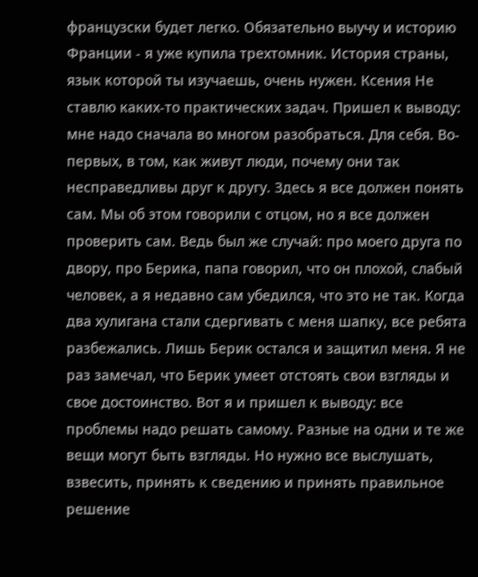французски будет легко. Обязательно выучу и историю Франции - я уже купила трехтомник. История страны, язык которой ты изучаешь, очень нужен. Ксения Не ставлю каких-то практических задач. Пришел к выводу: мне надо сначала во многом разобраться. Для себя. Во-первых, в том, как живут люди, почему они так несправедливы друг к другу. Здесь я все должен понять сам. Мы об этом говорили с отцом, но я все должен проверить сам. Ведь был же случай: про моего друга по двору, про Берика, папа говорил, что он плохой, слабый человек, а я недавно сам убедился, что это не так. Когда два хулигана стали сдергивать с меня шапку, все ребята разбежались. Лишь Берик остался и защитил меня. Я не раз замечал, что Берик умеет отстоять свои взгляды и свое достоинство. Вот я и пришел к выводу: все проблемы надо решать самому. Разные на одни и те же вещи могут быть взгляды. Но нужно все выслушать, взвесить, принять к сведению и принять правильное решение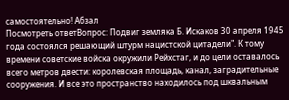самостоятельно! Абзал
Посмотреть ответВопрос: Подвиг земляка Б. Искаков 30 апреля 1945 года состоялся решающий штурм нацистской цитадели". К тому времени советские войска окружили Рейхстаг, и до цели оставалось всего метров двести: королевская площадь, канал, заградительные сооружения. И все это пространство находилось под шквальным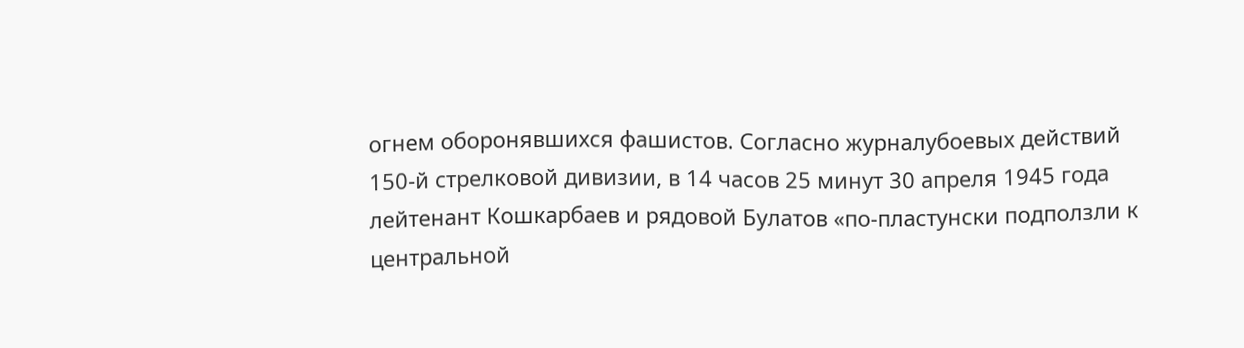огнем оборонявшихся фашистов. Согласно журналубоевых действий 150-й стрелковой дивизии, в 14 часов 25 минут 30 апреля 1945 года лейтенант Кошкарбаев и рядовой Булатов «по-пластунски подползли к центральной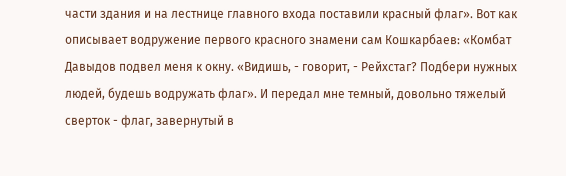части здания и на лестнице главного входа поставили красный флаг». Вот как описывает водружение первого красного знамени сам Кошкарбаев: «Комбат Давыдов подвел меня к окну. «Видишь, - говорит, - Рейхстаг? Подбери нужных людей, будешь водружать флаг». И передал мне темный, довольно тяжелый сверток - флаг, завернутый в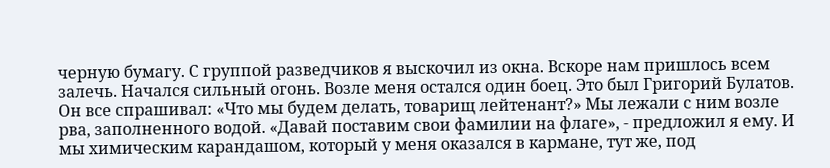черную бумагу. С группой разведчиков я выскочил из окна. Вскоре нам пришлось всем залечь. Начался сильный огонь. Возле меня остался один боец. Это был Григорий Булатов. Он все спрашивал: «Что мы будем делать, товарищ лейтенант?» Мы лежали с ним возле рва, заполненного водой. «Давай поставим свои фамилии на флаге», - предложил я ему. И мы химическим карандашом, который у меня оказался в кармане, тут же, под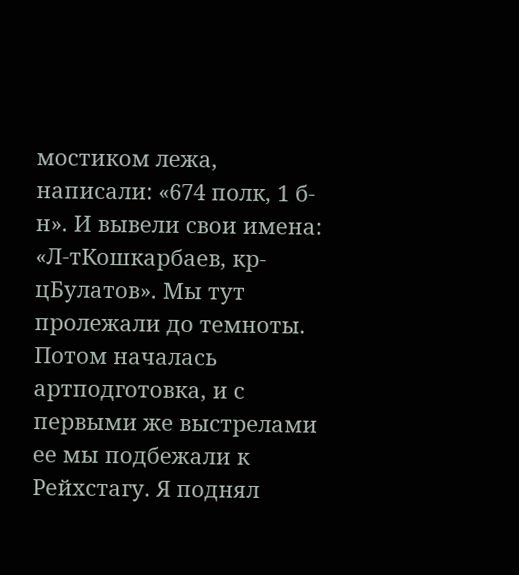мостиком лежа, написали: «674 полк, 1 б-н». И вывели свои имена: «Л-тКошкарбаев, кр-цБулатов». Мы тут пролежали до темноты. Потом началась артподготовка, и с первыми же выстрелами ее мы подбежали к Рейхстагу. Я поднял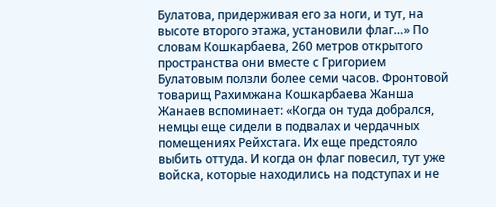Булатова, придерживая его за ноги, и тут, на высоте второго этажа, установили флаг…» По словам Кошкарбаева, 260 метров открытого пространства они вместе с Григорием Булатовым ползли более семи часов. Фронтовой товарищ Рахимжана Кошкарбаева Жанша Жанаев вспоминает: «Когда он туда добрался, немцы еще сидели в подвалах и чердачных помещениях Рейхстага. Их еще предстояло выбить оттуда. И когда он флаг повесил, тут уже войска, которые находились на подступах и не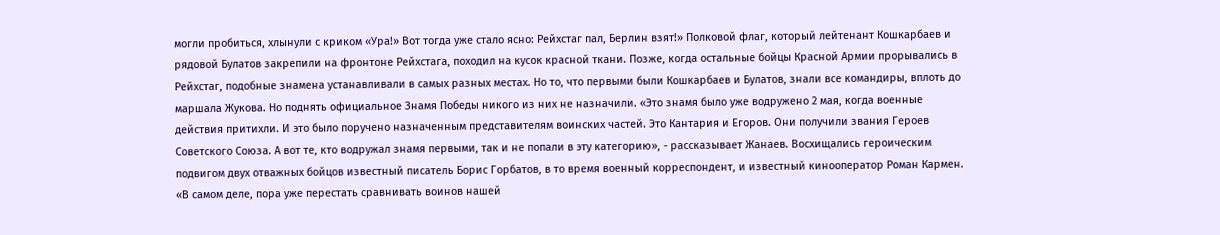могли пробиться, хлынули с криком «Ура!» Вот тогда уже стало ясно: Рейхстаг пал, Берлин взят!» Полковой флаг, который лейтенант Кошкарбаев и рядовой Булатов закрепили на фронтоне Рейхстага, походил на кусок красной ткани. Позже, когда остальные бойцы Красной Армии прорывались в Рейхстаг, подобные знамена устанавливали в самых разных местах. Но то, что первыми были Кошкарбаев и Булатов, знали все командиры, вплоть до маршала Жукова. Но поднять официальное Знамя Победы никого из них не назначили. «Это знамя было уже водружено 2 мая, когда военные действия притихли. И это было поручено назначенным представителям воинских частей. Это Кантария и Егоров. Они получили звания Героев Советского Союза. А вот те, кто водружал знамя первыми, так и не попали в эту категорию», - рассказывает Жанаев. Восхищались героическим подвигом двух отважных бойцов известный писатель Борис Горбатов, в то время военный корреспондент, и известный кинооператор Роман Кармен. «В самом деле, пора уже перестать сравнивать воинов нашей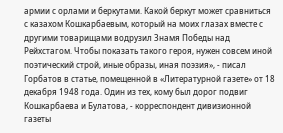армии с орлами и беркутами. Какой беркут может сравниться с казахом Кошкарбаевым, который на моих глазах вместе с другими товарищами водрузил Знамя Победы над Рейхстагом. Чтобы показать такого героя, нужен совсем иной поэтический строй, иные образы, иная поэзия», - писал Горбатов в статье, помещенной в «Литературной газете» от 18 декабря 1948 года. Один из тех, кому был дорог подвиг Кошкарбаева и Булатова, - корреспондент дивизионной газеты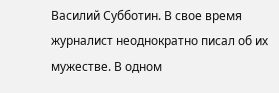Василий Субботин. В свое время журналист неоднократно писал об их мужестве. В одном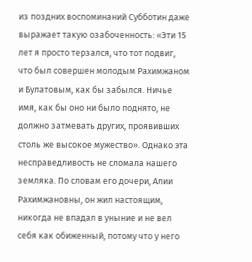из поздних воспоминаний Субботин даже выражает такую озабоченность: «Эти 15 лет я просто терзался, что тот подвиг, что был совершен молодым Рахимжаном и Булатовым, как бы забылся. Ничье имя, как бы оно ни было поднято, не должно затмевать других, проявивших столь же высокое мужество». Однако эта несправедливость не сломала нашего земляка. По словам его дочери, Алии Рахимжановны, он жил настоящим, никогда не впадал в уныние и не вел себя как обиженный, потому что у него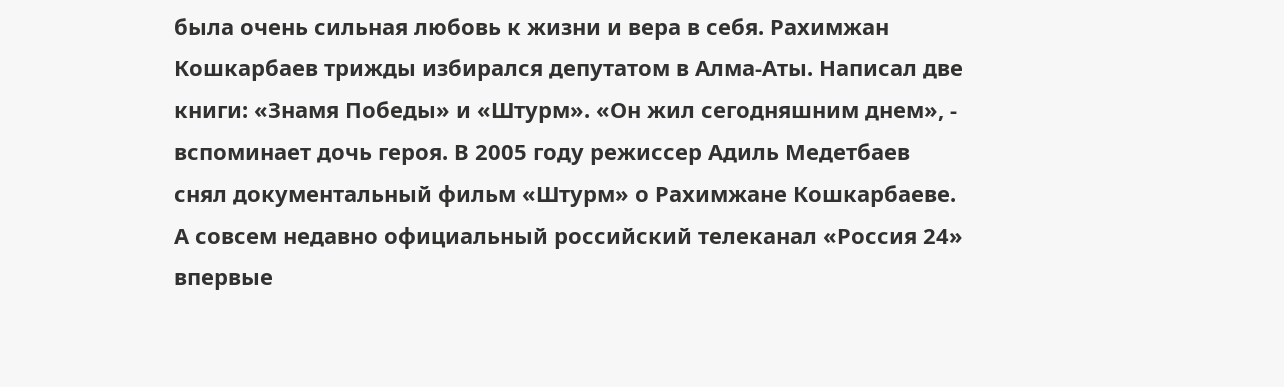была очень сильная любовь к жизни и вера в себя. Рахимжан Кошкарбаев трижды избирался депутатом в Алма-Аты. Написал две книги: «Знамя Победы» и «Штурм». «Он жил сегодняшним днем», - вспоминает дочь героя. В 2005 году режиссер Адиль Медетбаев снял документальный фильм «Штурм» о Рахимжане Кошкарбаеве. А совсем недавно официальный российский телеканал «Россия 24» впервые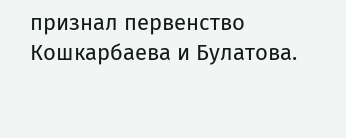признал первенство Кошкарбаева и Булатова.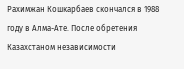Рахимжан Кошкарбаев скончался в 1988 году в Алма-Ате. После обретения Казахстаном независимости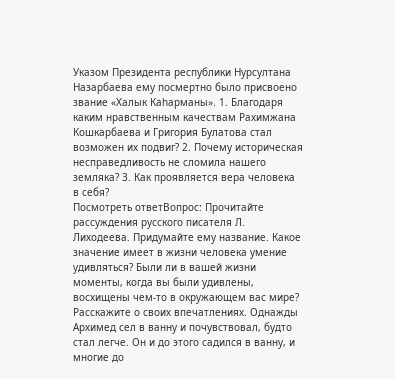Указом Президента республики Нурсултана Назарбаева ему посмертно было присвоено звание «Халык Каһарманы». 1. Благодаря каким нравственным качествам Рахимжана Кошкарбаева и Григория Булатова стал возможен их подвиг? 2. Почему историческая несправедливость не сломила нашего земляка? 3. Как проявляется вера человека в себя?
Посмотреть ответВопрос: Прочитайте рассуждения русского писателя Л. Лиходеева. Придумайте ему название. Какое значение имеет в жизни человека умение удивляться? Были ли в вашей жизни моменты, когда вы были удивлены, восхищены чем-то в окружающем вас мире? Расскажите о своих впечатлениях. Однажды Архимед сел в ванну и почувствовал, будто стал легче. Он и до этого садился в ванну, и многие до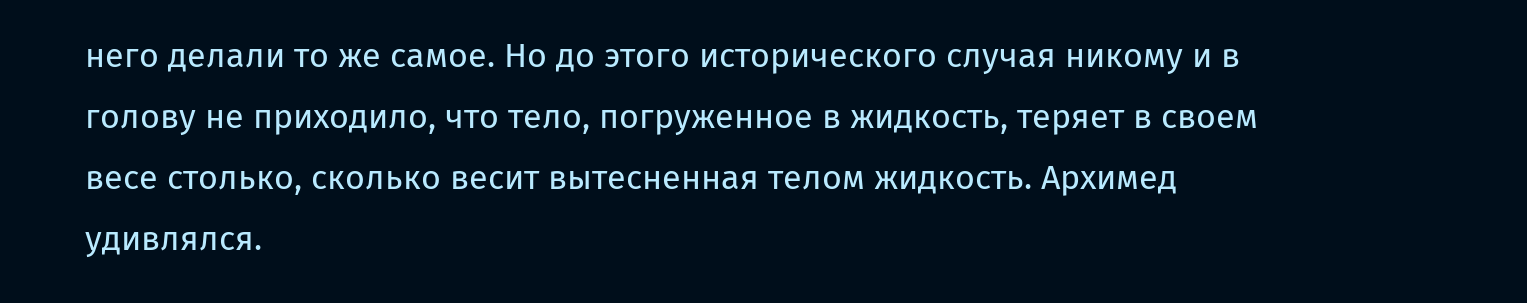него делали то же самое. Но до этого исторического случая никому и в голову не приходило, что тело, погруженное в жидкость, теряет в своем весе столько, сколько весит вытесненная телом жидкость. Архимед удивлялся.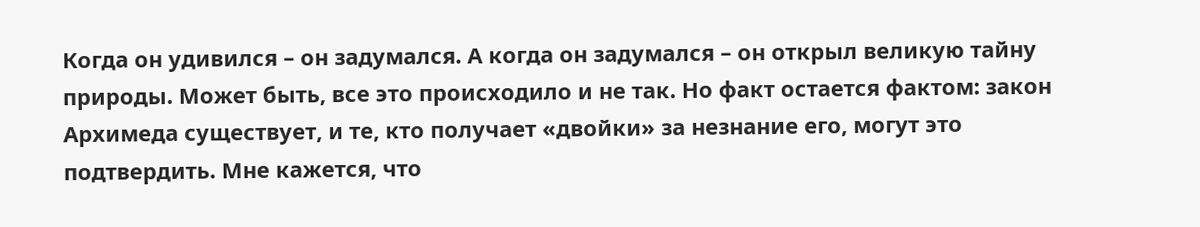Когда он удивился – он задумался. А когда он задумался – он открыл великую тайну природы. Может быть, все это происходило и не так. Но факт остается фактом: закон Архимеда существует, и те, кто получает «двойки» за незнание его, могут это подтвердить. Мне кажется, что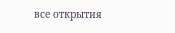все открытия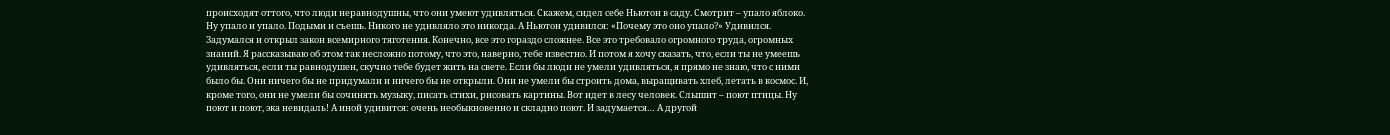происходят оттого, что люди неравнодушны, что они умеют удивляться. Скажем, сидел себе Ньютон в саду. Смотрит – упало яблоко. Ну упало и упало. Подыми и съешь. Никого не удивляло это никогда. А Ньютон удивился: «Почему это оно упало?» Удивился. Задумался и открыл закон всемирного тяготения. Конечно, все это гораздо сложнее. Все это требовало огромного труда, огромных знаний. Я рассказываю об этом так несложно потому, что это, наверно, тебе известно. И потом я хочу сказать, что, если ты не умеешь удивляться, если ты равнодушен, скучно тебе будет жить на свете. Если бы люди не умели удивляться, я прямо не знаю, что с ними было бы. Они ничего бы не придумали и ничего бы не открыли. Они не умели бы строить дома, выращивать хлеб, летать в космос. И, кроме того, они не умели бы сочинять музыку, писать стихи, рисовать картины. Вот идет в лесу человек. Слышит – поют птицы. Ну поют и поют, эка невидаль! А иной удивится: очень необыкновенно и складно поют. И задумается… А другой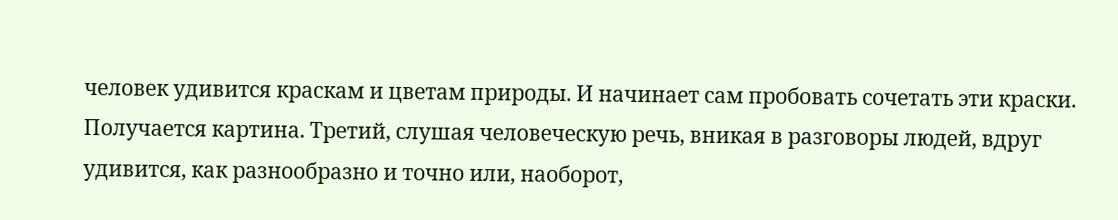человек удивится краскам и цветам природы. И начинает сам пробовать сочетать эти краски. Получается картина. Третий, слушая человеческую речь, вникая в разговоры людей, вдруг удивится, как разнообразно и точно или, наоборот,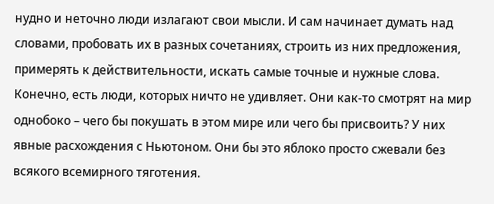нудно и неточно люди излагают свои мысли. И сам начинает думать над словами, пробовать их в разных сочетаниях, строить из них предложения, примерять к действительности, искать самые точные и нужные слова. Конечно, есть люди, которых ничто не удивляет. Они как-то смотрят на мир однобоко – чего бы покушать в этом мире или чего бы присвоить? У них явные расхождения с Ньютоном. Они бы это яблоко просто сжевали без всякого всемирного тяготения.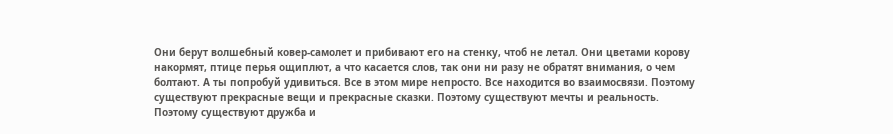Они берут волшебный ковер-самолет и прибивают его на стенку, чтоб не летал. Они цветами корову накормят, птице перья ощиплют, а что касается слов, так они ни разу не обратят внимания, о чем болтают. А ты попробуй удивиться. Все в этом мире непросто. Все находится во взаимосвязи. Поэтому существуют прекрасные вещи и прекрасные сказки. Поэтому существуют мечты и реальность. Поэтому существуют дружба и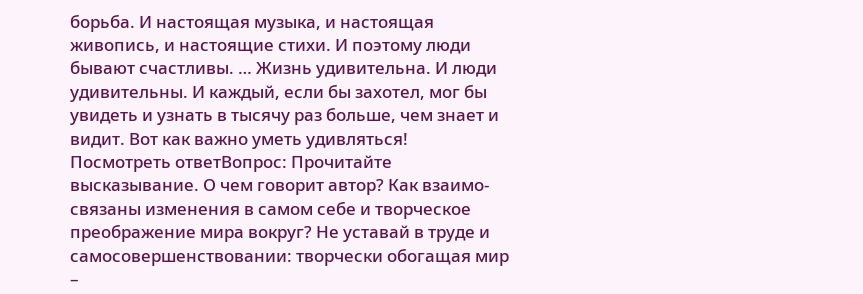борьба. И настоящая музыка, и настоящая живопись, и настоящие стихи. И поэтому люди бывают счастливы. … Жизнь удивительна. И люди удивительны. И каждый, если бы захотел, мог бы увидеть и узнать в тысячу раз больше, чем знает и видит. Вот как важно уметь удивляться!
Посмотреть ответВопрос: Прочитайте высказывание. О чем говорит автор? Как взаимо- связаны изменения в самом себе и творческое преображение мира вокруг? Не уставай в труде и самосовершенствовании: творчески обогащая мир –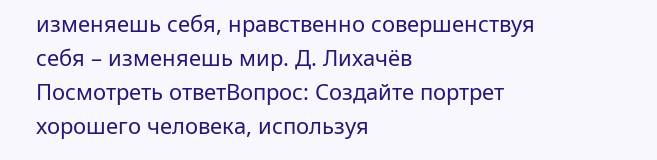изменяешь себя, нравственно совершенствуя себя – изменяешь мир. Д. Лихачёв
Посмотреть ответВопрос: Создайте портрет хорошего человека, используя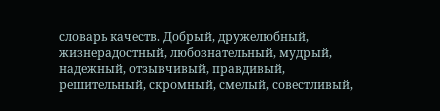словарь качеств. Добрый, дружелюбный, жизнерадостный, любознательный, мудрый, надежный, отзывчивый, правдивый, решительный, скромный, смелый, совестливый,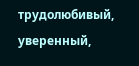трудолюбивый, уверенный,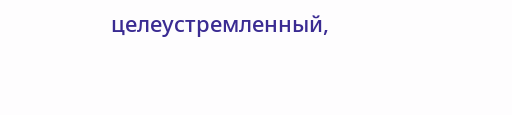целеустремленный,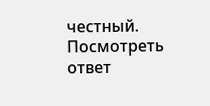честный.
Посмотреть ответ